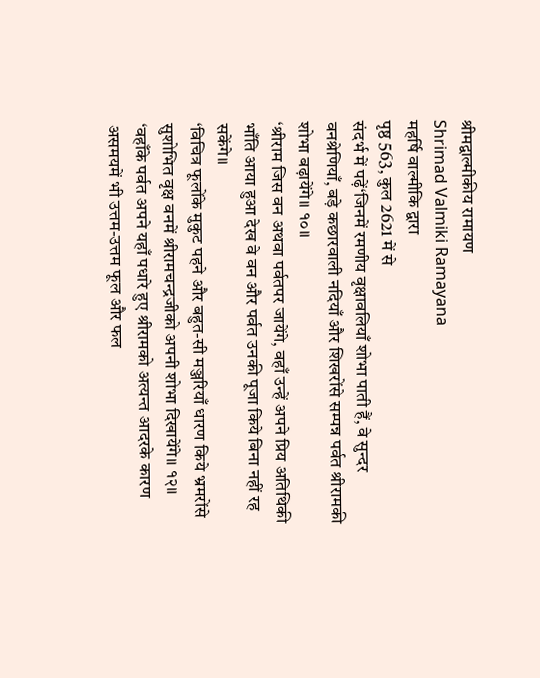श्रीमद्वाल्मीकीय रामायण
Shrimad Valmiki Ramayana
महर्षि वाल्मीकि द्वारा
पृष्ठ 563, कुल 2621 में से
संदर्भ में पढ़ें‘जिनमें रमणीय वृक्षावलियाँ शोभा पाती हैं, वे सुन्दर वनश्रेणियाँ, बड़े कछारवाली नदियाँ और शिखरोंसे सम्पन्न पर्वत श्रीरामकी शोभा बढ़ायेंगे॥ १०॥
‘श्रीराम जिस वन अथवा पर्वतपर जायेंगे, वहाँ उन्हें अपने प्रिय अतिथिकी भाँति आया हुआ देख वे वन और पर्वत उनकी पूजा किये बिना नहीं रह सकेंगे॥
‘विचित्र फूलोंके मुकुट पहने और बहुत-सी मञ्जरियाँ धारण किये भ्रमरोंसे सुशोभित वृक्ष वनमें श्रीरामचन्द्रजीको अपनी शोभा दिखायेंगे॥ १२॥
‘वहाँके पर्वत अपने यहाँ पधारे हुए श्रीरामको अत्यन्त आदरके कारण असमयमें भी उत्तम-उत्तम फूल और फल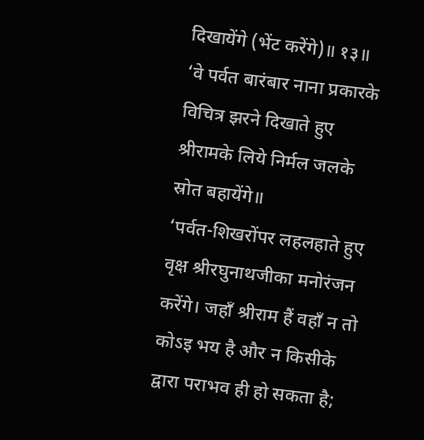दिखायेंगे (भेंट करेंगे)॥ १३॥
‘वे पर्वत बारंबार नाना प्रकारके विचित्र झरने दिखाते हुए श्रीरामके लिये निर्मल जलके स्रोत बहायेंगे॥
‘पर्वत-शिखरोंपर लहलहाते हुए वृक्ष श्रीरघुनाथजीका मनोरंजन करेंगे। जहाँ श्रीराम हैं वहाँ न तो कोऽइ भय है और न किसीके द्वारा पराभव ही हो सकता है;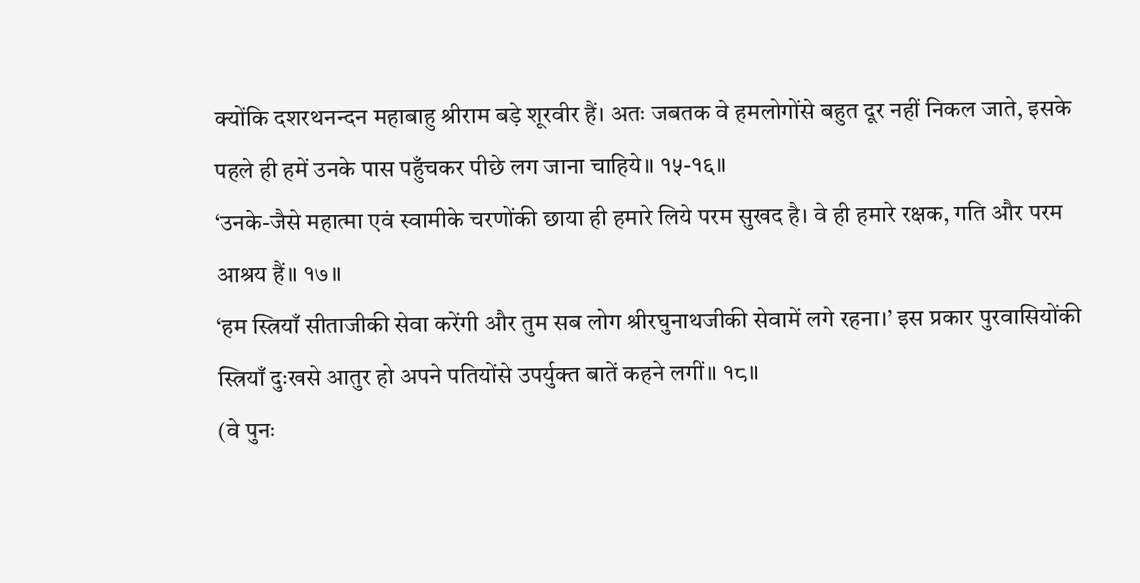क्योंकि दशरथनन्दन महाबाहु श्रीराम बड़े शूरवीर हैं। अतः जबतक वे हमलोगोंसे बहुत दूर नहीं निकल जाते, इसके पहले ही हमें उनके पास पहुँचकर पीछे लग जाना चाहिये॥ १५-१६॥
‘उनके-जैसे महात्मा एवं स्वामीके चरणोंकी छाया ही हमारे लिये परम सुखद है। वे ही हमारे रक्षक, गति और परम आश्रय हैं॥ १७॥
‘हम स्त्रियाँ सीताजीकी सेवा करेंगी और तुम सब लोग श्रीरघुनाथजीकी सेवामें लगे रहना।’ इस प्रकार पुरवासियोंकी स्त्रियाँ दुःखसे आतुर हो अपने पतियोंसे उपर्युक्त बातें कहने लगीं॥ १८॥
(वे पुनः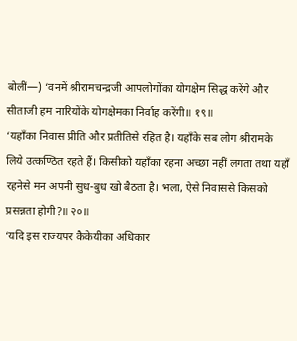बोलीं—) ‘वनमें श्रीरामचन्द्रजी आपलोगोंका योगक्षेम सिद्ध करेंगे और सीताजी हम नारियोंके योगक्षेमका निर्वाह करेंगी॥ १९॥
‘यहाँका निवास प्रीति और प्रतीतिसे रहित है। यहाँके सब लोग श्रीरामके लिये उत्कण्ठित रहते हैं। किसीको यहाँका रहना अच्छा नहीं लगता तथा यहाँ रहनेसे मन अपनी सुध-बुध खो बैठता है। भला, ऐसे निवाससे किसको प्रसन्नता होगी?॥ २०॥
‘यदि इस राज्यपर कैकेयीका अधिकार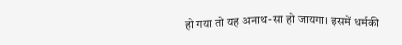हो गया तो यह अनाथ-सा हो जायगा। इसमें धर्मकी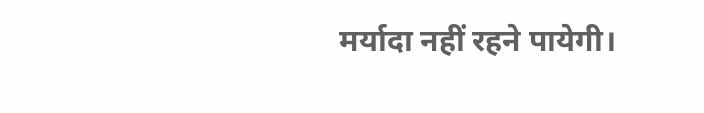मर्यादा नहीं रहने पायेगी।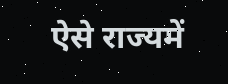ऐसे राज्यमें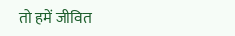तो हमें जीवित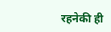रहनेकी ही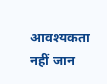आवश्यकता नहीं जान